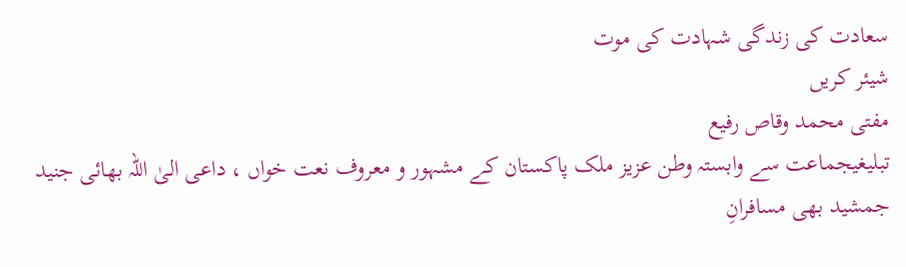سعادت کی زندگی شہادت کی موت
شیئر کریں
مفتی محمد وقاص رفیع
تبلیغیجماعت سے وابستہ وطن عزیز ملک پاکستان کے مشہور و معروف نعت خواں ، داعی الیٰ اللہ بھائی جنید جمشید بھی مسافرانِ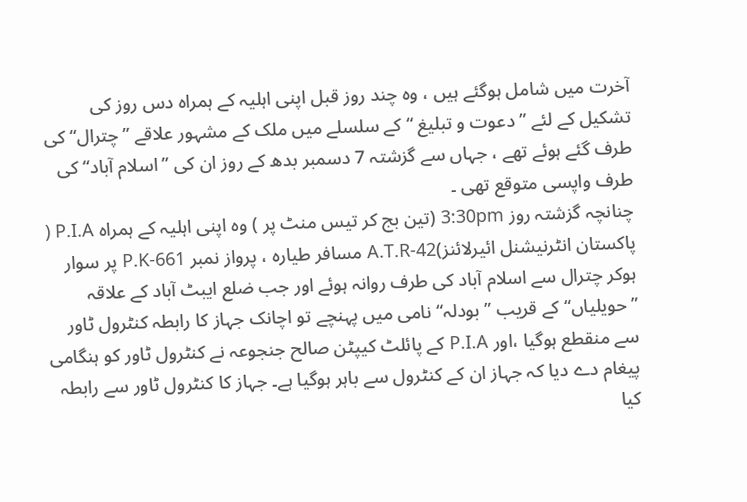آخرت میں شامل ہوگئے ہیں ، وہ چند روز قبل اپنی اہلیہ کے ہمراہ دس روز کی تشکیل کے لئے ” دعوت و تبلیغ “ کے سلسلے میں ملک کے مشہور علاقے ”چترال“ کی طرف گئے ہوئے تھے ، جہاں سے گزشتہ 7 دسمبر بدھ کے روز ان کی ”اسلام آباد“ کی طرف واپسی متوقع تھی ۔
چنانچہ گزشتہ روز 3:30pm (تین بج کر تیس منٹ پر ) وہ اپنی اہلیہ کے ہمراہ P.I.A ( پاکستان انٹرنیشنل ائیرلائنز)A.T.R-42 مسافر طیارہ ، پرواز نمبر P.K-661 پر سوار ہوکر چترال سے اسلام آباد کی طرف روانہ ہوئے اور جب ضلع ایبٹ آباد کے علاقہ ”حویلیاں“ کے قریب ”بودلہ“ نامی میں پہنچے تو اچانک جہاز کا رابطہ کنٹرول ٹاور سے منقطع ہوگیا ،اور P.I.A کے پائلٹ کیپٹن صالح جنجوعہ نے کنٹرول ٹاور کو ہنگامی پیغام دے دیا کہ جہاز ان کے کنٹرول سے باہر ہوگیا ہے۔ جہاز کا کنٹرول ٹاور سے رابطہ کیا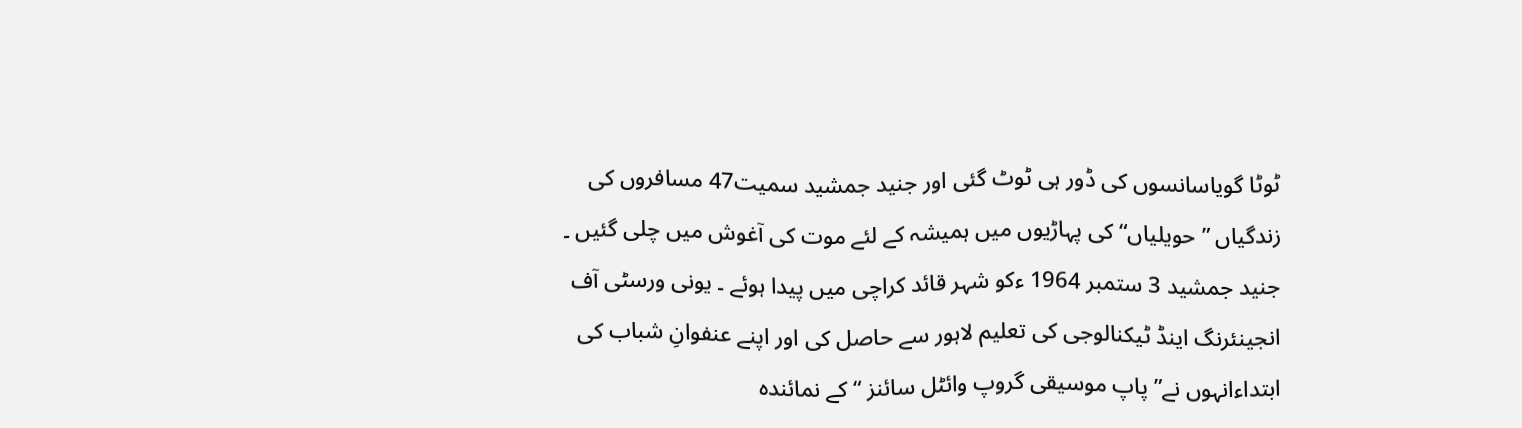ٹوٹا گویاسانسوں کی ڈور ہی ٹوٹ گئی اور جنید جمشید سمیت47 مسافروں کی زندگیاں ”حویلیاں“ کی پہاڑیوں میں ہمیشہ کے لئے موت کی آغوش میں چلی گئیں ۔
جنید جمشید 3 ستمبر 1964 ءکو شہر قائد کراچی میں پیدا ہوئے ۔ یونی ورسٹی آف انجینئرنگ اینڈ ٹیکنالوجی کی تعلیم لاہور سے حاصل کی اور اپنے عنفوانِ شباب کی ابتداءانہوں نے” پاپ موسیقی گروپ وائٹل سائنز “کے نمائندہ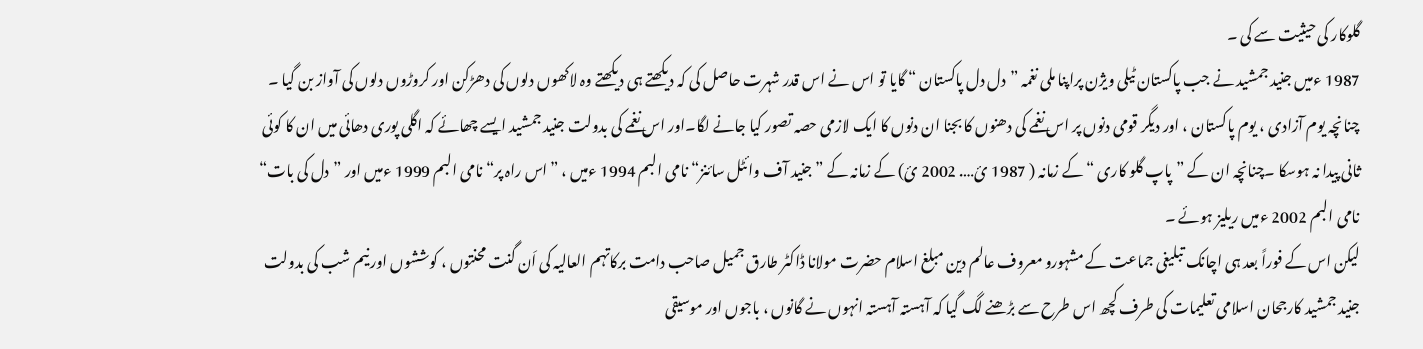گلوکار کی حیثیت سے کی ۔
1987 ءمیں جنید جمشید نے جب پاکستان ٹیلی ویژن پراپنا ملی نغمہ ”دل دل پاکستان “ گایا تو اس نے اس قدر شہرت حاصل کی کہ دیکھتے ہی دیکھتے وہ لاکھوں دلوں کی دھڑکن اور کروڑوں دلوں کی آواز بن گیا ۔ چنانچہ یوم آزادی ، یوم پاکستان ، اور دیگر قومی دنوں پر اس نغمے کی دھنوں کا بجنا ان دنوں کا ایک لازمی حصہ تصور کیا جانے لگا۔اور اس نغمے کی بدولت جنید جمشید ایسے چھائے کہ اگلی پوری دھائی میں ان کا کوئی ثانی پیدا نہ ہوسکا ۔چنانچہ ان کے ”پاپ گلو کاری “ کے زمانہ ( 1987 ئ…. 2002 ئ) کے زمانہ کے ”جنید آف وائٹل سائنز“ نامی البم 1994 ءمیں ، ”اس راہ پر“ نامی البم 1999 ءمیں اور ”دل کی بات“ نامی البم 2002 ءمیں ریلیز ہوئے ۔
لیکن اس کے فوراً بعد ہی اچانک تبلیغی جماعت کے مشہورو معروف عالم دین مبلغ اسلام حضرت مولانا ڈاکٹر طارق جمیل صاحب دامت برکاتہم العالیہ کی اَن گنت محنتوں ، کوششوں اور نیم شب کی بدولت جنید جمشید کارجحان اسلامی تعلیمات کی طرف کچھ اس طرح سے بڑھنے لگ گیا کہ آہستہ آہستہ انہوں نے گانوں ، باجوں اور موسیقی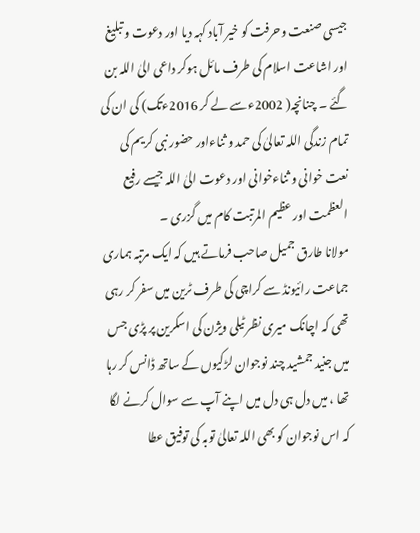جیسی صنعت وحرفت کو خیر آباد کہہ دیا اور دعوت و تبلیغ اور اشاعت اسلام کی طرف مائل ہوکر داعی الیٰ اللہ بن گئے ۔ چنانچہ( 2002ءسے لے کر 2016ءتک) کی ان کی تمام زندگی اللہ تعالیٰ کی حمد و ثناءاور حضور نبی کریم کی نعت خوانی و ثناءخوانی اور دعوت الیٰ اللہ جیسے رفیع العظمت اور عظیم المرتبت کام میں گزری ۔
مولانا طارق جمیل صاحب فرماتے ہیں کہ ایک مرتبہ ہماری جماعت رائیونڈ سے کراچی کی طرف ٹرین میں سفر کر رہی تھی کہ اچانک میری نظر ٹیلی ویژن کی اسکرین پر پڑی جس میں جنید جمشید چند نوجوان لڑکیوں کے ساتھ ڈانس کر رہا تھا ، میں دل ہی دل میں اپنے آپ سے سوال کرنے لگا کہ اس نوجوان کو بھی اللہ تعالیٰ توبہ کی توفیق عطا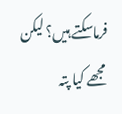فرماسکتے ہیں؟ لیکن مجھے کیا پتہ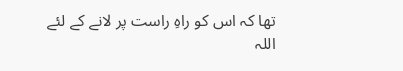تھا کہ اس کو راہِ راست پر لانے کے لئے اللہ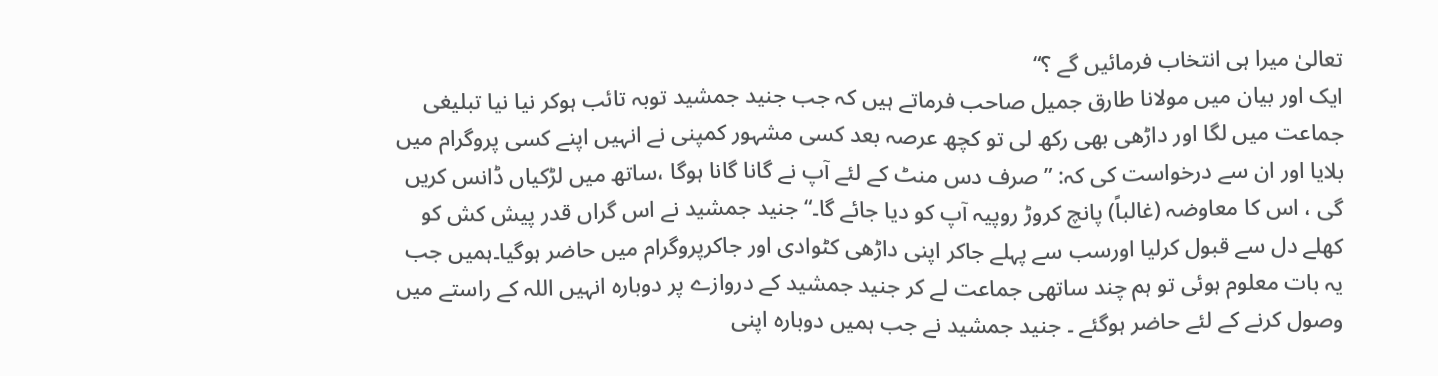تعالیٰ میرا ہی انتخاب فرمائیں گے ؟“
ایک اور بیان میں مولانا طارق جمیل صاحب فرماتے ہیں کہ جب جنید جمشید توبہ تائب ہوکر نیا نیا تبلیغی جماعت میں لگا اور داڑھی بھی رکھ لی تو کچھ عرصہ بعد کسی مشہور کمپنی نے انہیں اپنے کسی پروگرام میں بلایا اور ان سے درخواست کی کہ: ” صرف دس منٹ کے لئے آپ نے گانا گانا ہوگا ،ساتھ میں لڑکیاں ڈانس کریں گی ، اس کا معاوضہ (غالباً) پانچ کروڑ روپیہ آپ کو دیا جائے گا۔“ جنید جمشید نے اس گراں قدر پیش کش کو کھلے دل سے قبول کرلیا اورسب سے پہلے جاکر اپنی داڑھی کٹوادی اور جاکرپروگرام میں حاضر ہوگیا۔ہمیں جب یہ بات معلوم ہوئی تو ہم چند ساتھی جماعت لے کر جنید جمشید کے دروازے پر دوبارہ انہیں اللہ کے راستے میں وصول کرنے کے لئے حاضر ہوگئے ۔ جنید جمشید نے جب ہمیں دوبارہ اپنی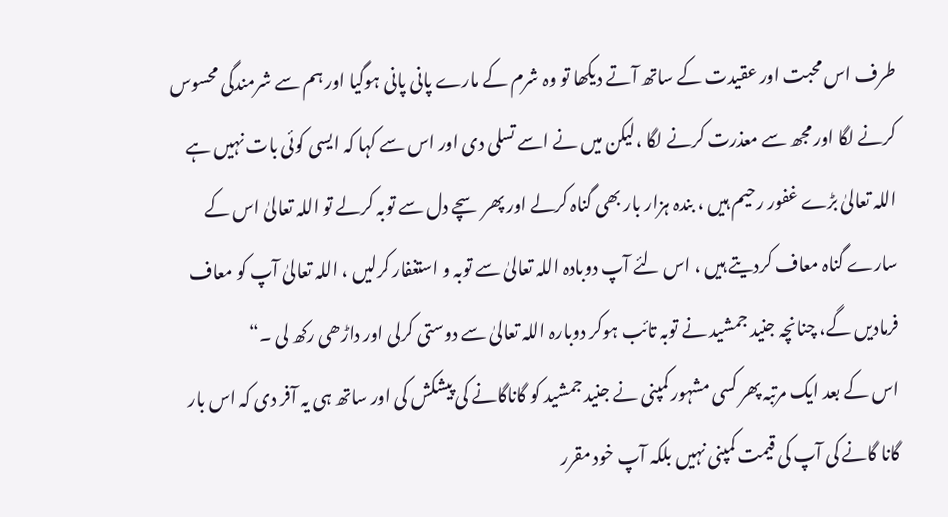طرف اس محبت اور عقیدت کے ساتھ آتے دیکھا تو وہ شرم کے مارے پانی پانی ہوگیا اور ہم سے شرمندگی محسوس کرنے لگا اور مجھ سے معذرت کرنے لگا ،لیکن میں نے اسے تسلی دی اور اس سے کہا کہ ایسی کوئی بات نہیں ہے اللہ تعالیٰ بڑے غفور رحیم ہیں ، بندہ ہزار بار بھی گناہ کرلے اور پھر سچے دل سے توبہ کرلے تو اللہ تعالیٰ اس کے سارے گناہ معاف کردیتے ہیں ، اس لئے آپ دوبادہ اللہ تعالیٰ سے توبہ و استغفار کرلیں ، اللہ تعالیٰ آپ کو معاف فرمادیں گے، چنانچہ جنید جمشید نے توبہ تائب ہوکر دوبارہ اللہ تعالیٰ سے دوستی کرلی اور داڑھی رکھ لی ۔“
اس کے بعد ایک مرتبہ پھر کسی مشہور کمپنی نے جنید جمشید کو گاناگانے کی پیشکش کی اور ساتھ ہی یہ آفر دی کہ اس بار گانا گانے کی آپ کی قیمت کمپنی نہیں بلکہ آپ خود مقرر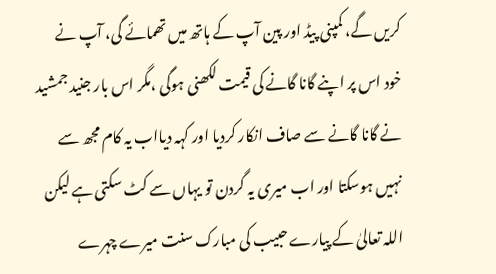کریں گے، کمپنی پیڈ اور پین آپ کے ہاتھ میں تھمائے گی، آپ نے خود اس پر اپنے گانا گانے کی قیمت لکھنی ہوگی ،مگر اس بار جنید جمشید نے گانا گانے سے صاف انکار کردیا اور کہہ دیااب یہ کام مجھ سے نہیں ہوسکتا اور اب میری یہ گردن تو یہاں سے کٹ سکتی ہے لیکن اللہ تعالیٰ کے پیارے حبیب کی مبارک سنت میرے چہرے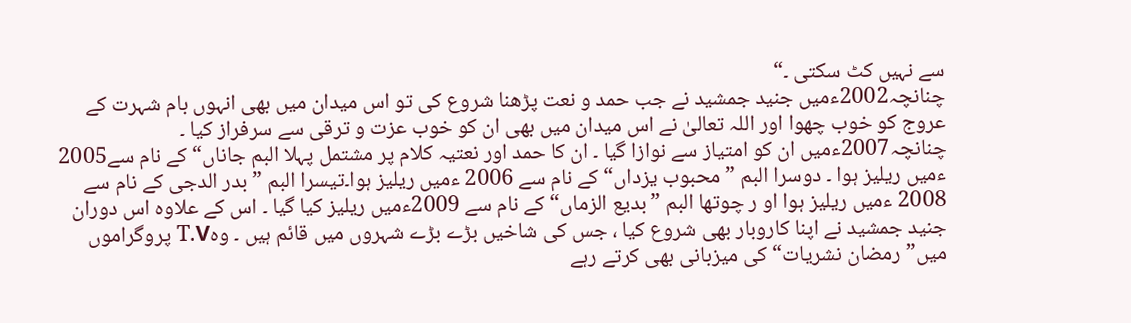سے نہیں کٹ سکتی ۔“
چنانچہ2002ءمیں جنید جمشید نے جب حمد و نعت پڑھنا شروع کی تو اس میدان میں بھی انہوں بام شہرت کے عروج کو خوب چھوا اور اللہ تعالیٰ نے اس میدان میں بھی ان کو خوب عزت و ترقی سے سرفراز کیا ۔ چنانچہ2007ءمیں ان کو امتیاز سے نوازا گیا ۔ ان کا حمد اور نعتیہ کلام پر مشتمل پہلا البم جاناں“ کے نام سے2005 ءمیں ریلیز ہوا ۔ دوسرا البم ”محبوب یزداں“ کے نام سے 2006 ءمیں ریلیز ہوا۔تیسرا البم ” بدر الدجی کے نام سے 2008 ءمیں ریلیز ہوا او ر چوتھا البم ”بدیع الزماں“ کے نام سے 2009ءمیں ریلیز کیا گیا ۔ اس کے علاوہ اس دوران جنید جمشید نے اپنا کاروبار بھی شروع کیا ، جس کی شاخیں بڑے بڑے شہروں میں قائم ہیں ۔ وہT.V پروگراموں میں” رمضان نشریات“ کی میزبانی بھی کرتے رہے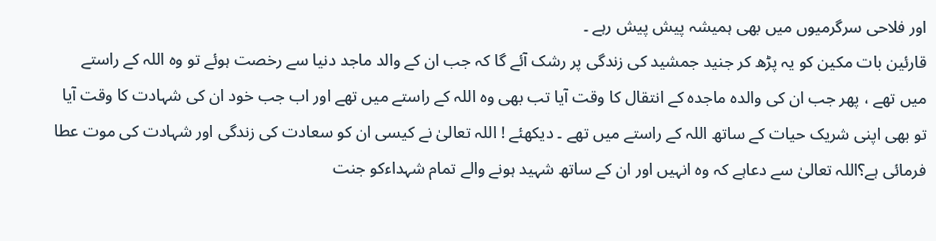اور فلاحی سرگرمیوں میں بھی ہمیشہ پیش پیش رہے ۔
قارئین بات مکین کو یہ پڑھ کر جنید جمشید کی زندگی پر رشک آئے گا کہ جب ان کے والد ماجد دنیا سے رخصت ہوئے تو وہ اللہ کے راستے میں تھے ، پھر جب ان کی والدہ ماجدہ کے انتقال کا وقت آیا تب بھی وہ اللہ کے راستے میں تھے اور اب جب خود ان کی شہادت کا وقت آیا تو بھی اپنی شریک حیات کے ساتھ اللہ کے راستے میں تھے ۔ دیکھئے ! اللہ تعالیٰ نے کیسی ان کو سعادت کی زندگی اور شہادت کی موت عطا فرمائی ہے؟اللہ تعالیٰ سے دعاہے کہ وہ انہیں اور ان کے ساتھ شہید ہونے والے تمام شہداءکو جنت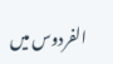الفردوس میں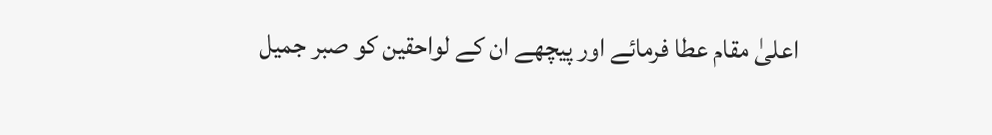اعلیٰ مقام عطا فرمائے اور پیچھے ان کے لواحقین کو صبر جمیل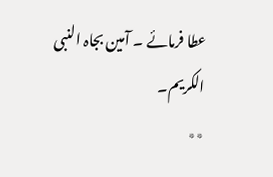عطا فرمائے ۔ آمین بجاہ النبی الکریم۔
٭٭